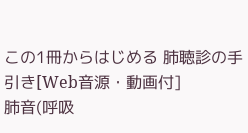この1冊からはじめる 肺聴診の手引き[Web音源・動画付]
肺音(呼吸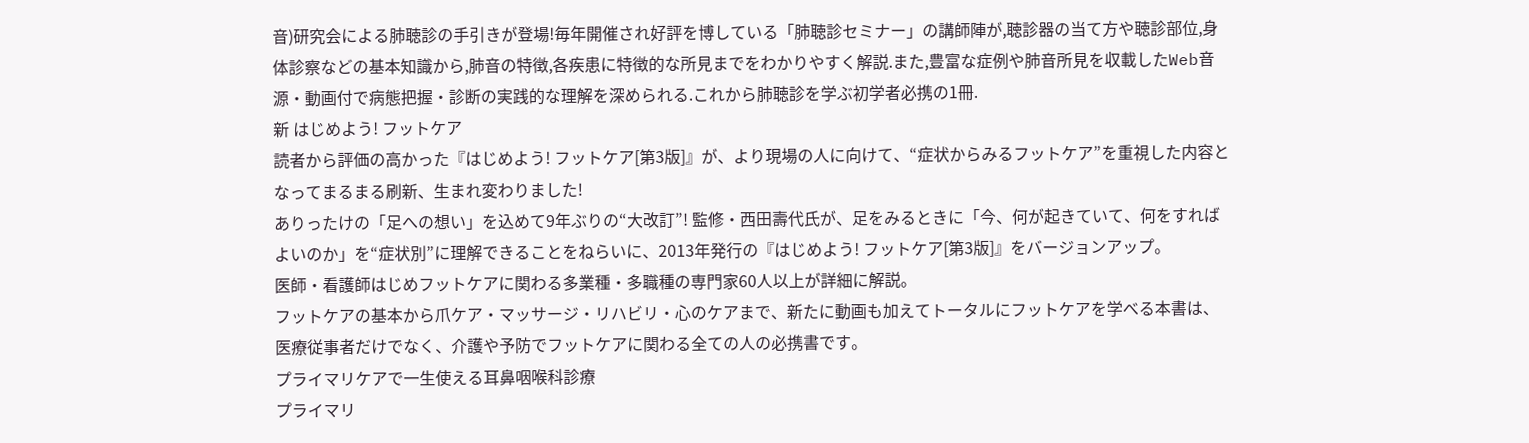音)研究会による肺聴診の手引きが登場!毎年開催され好評を博している「肺聴診セミナー」の講師陣が,聴診器の当て方や聴診部位,身体診察などの基本知識から,肺音の特徴,各疾患に特徴的な所見までをわかりやすく解説.また,豊富な症例や肺音所見を収載したWeb音源・動画付で病態把握・診断の実践的な理解を深められる.これから肺聴診を学ぶ初学者必携の1冊.
新 はじめよう! フットケア
読者から評価の高かった『はじめよう! フットケア[第3版]』が、より現場の人に向けて、“症状からみるフットケア”を重視した内容となってまるまる刷新、生まれ変わりました!
ありったけの「足への想い」を込めて9年ぶりの“大改訂”! 監修・西田壽代氏が、足をみるときに「今、何が起きていて、何をすればよいのか」を“症状別”に理解できることをねらいに、2013年発行の『はじめよう! フットケア[第3版]』をバージョンアップ。
医師・看護師はじめフットケアに関わる多業種・多職種の専門家60人以上が詳細に解説。
フットケアの基本から爪ケア・マッサージ・リハビリ・心のケアまで、新たに動画も加えてトータルにフットケアを学べる本書は、医療従事者だけでなく、介護や予防でフットケアに関わる全ての人の必携書です。
プライマリケアで一生使える耳鼻咽喉科診療
プライマリ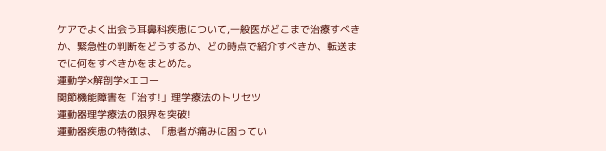ケアでよく出会う耳鼻科疾患について,一般医がどこまで治療すべきか、緊急性の判断をどうするか、どの時点で紹介すべきか、転送までに何をすべきかをまとめた。
運動学×解剖学×エコー
関節機能障害を「治す!」理学療法のトリセツ
運動器理学療法の限界を突破!
運動器疾患の特徴は、「患者が痛みに困ってい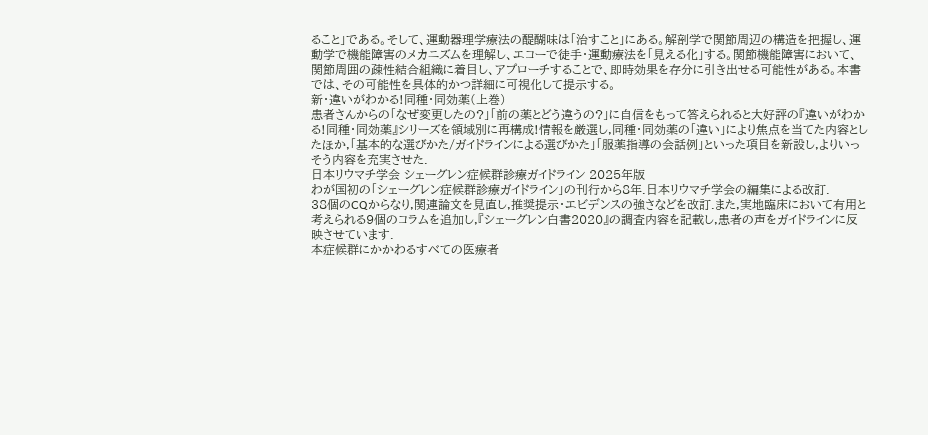ること」である。そして、運動器理学療法の醍醐味は「治すこと」にある。解剖学で関節周辺の構造を把握し、運動学で機能障害のメカニズムを理解し、エコーで徒手・運動療法を「見える化」する。関節機能障害において、関節周囲の疎性結合組織に着目し、アプローチすることで、即時効果を存分に引き出せる可能性がある。本書では、その可能性を具体的かつ詳細に可視化して提示する。
新・違いがわかる!同種・同効薬(上巻)
患者さんからの「なぜ変更したの?」「前の薬とどう違うの?」に自信をもって答えられると大好評の『違いがわかる!同種・同効薬』シリーズを領域別に再構成!情報を厳選し,同種・同効薬の「違い」により焦点を当てた内容としたほか,「基本的な選びかた/ガイドラインによる選びかた」「服薬指導の会話例」といった項目を新設し,よりいっそう内容を充実させた.
日本リウマチ学会 シェーグレン症候群診療ガイドライン 2025年版
わが国初の「シェーグレン症候群診療ガイドライン」の刊行から8年.日本リウマチ学会の編集による改訂.
38個のCQからなり,関連論文を見直し,推奨提示・エビデンスの強さなどを改訂.また,実地臨床において有用と考えられる9個のコラムを追加し,『シェーグレン白書2020』の調査内容を記載し,患者の声をガイドラインに反映させています.
本症候群にかかわるすべての医療者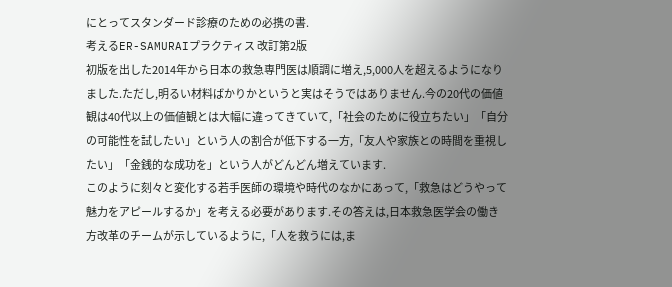にとってスタンダード診療のための必携の書.
考えるER-SAMURAIプラクティス 改訂第2版
初版を出した2014年から日本の救急専門医は順調に増え,5,000人を超えるようになりました.ただし,明るい材料ばかりかというと実はそうではありません.今の20代の価値観は40代以上の価値観とは大幅に違ってきていて,「社会のために役立ちたい」「自分の可能性を試したい」という人の割合が低下する一方,「友人や家族との時間を重視したい」「金銭的な成功を」という人がどんどん増えています.
このように刻々と変化する若手医師の環境や時代のなかにあって,「救急はどうやって魅力をアピールするか」を考える必要があります.その答えは,日本救急医学会の働き方改革のチームが示しているように,「人を救うには,ま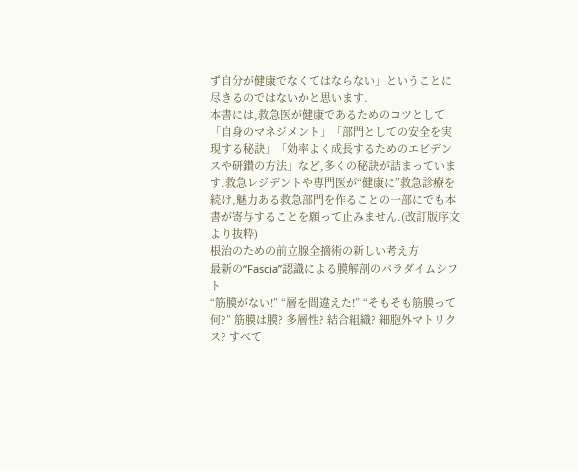ず自分が健康でなくてはならない」ということに尽きるのではないかと思います.
本書には,救急医が健康であるためのコツとして「自身のマネジメント」「部門としての安全を実現する秘訣」「効率よく成長するためのエビデンスや研鑚の方法」など,多くの秘訣が詰まっています.救急レジデントや専門医が“健康に”救急診療を続け,魅力ある救急部門を作ることの一部にでも本書が寄与することを願って止みません.(改訂版序文より抜粋)
根治のための前立腺全摘術の新しい考え方
最新の“Fascia”認識による膜解剖のパラダイムシフト
“筋膜がない!” “層を間違えた!” “そもそも筋膜って何?” 筋膜は膜? 多層性? 結合組織? 細胞外マトリクス? すべて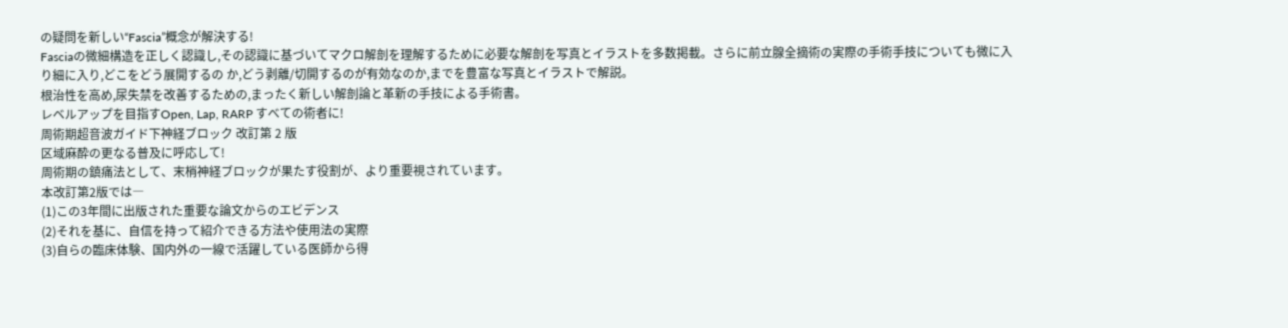の疑問を新しい“Fascia”概念が解決する!
Fasciaの微細構造を正しく認識し,その認識に基づいてマクロ解剖を理解するために必要な解剖を写真とイラストを多数掲載。さらに前立腺全摘術の実際の手術手技についても微に入り細に入り,どこをどう展開するの か,どう剥離/切開するのが有効なのか,までを豊富な写真とイラストで解説。
根治性を高め,尿失禁を改善するための,まったく新しい解剖論と革新の手技による手術書。
レベルアップを目指すOpen, Lap, RARP すべての術者に!
周術期超音波ガイド下神経ブロック 改訂第 2 版
区域麻酔の更なる普及に呼応して!
周術期の鎮痛法として、末梢神経ブロックが果たす役割が、より重要視されています。
本改訂第2版では―
(1)この3年間に出版された重要な論文からのエビデンス
(2)それを基に、自信を持って紹介できる方法や使用法の実際
(3)自らの臨床体験、国内外の一線で活躍している医師から得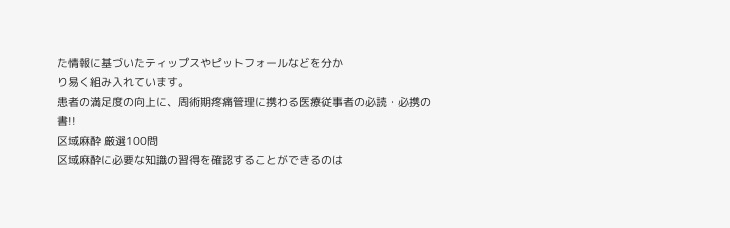た情報に基づいたティップスやピットフォールなどを分か
り易く組み入れています。
患者の満足度の向上に、周術期疼痛管理に携わる医療従事者の必読・必携の書!!
区域麻酔 厳選100問
区域麻酔に必要な知識の習得を確認することができるのは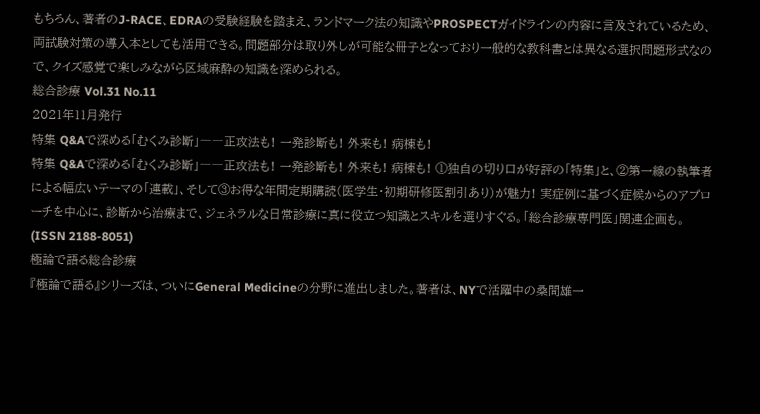もちろん、著者のJ-RACE、EDRAの受験経験を踏まえ、ランドマーク法の知識やPROSPECTガイドラインの内容に言及されているため、両試験対策の導入本としても活用できる。問題部分は取り外しが可能な冊子となっており一般的な教科書とは異なる選択問題形式なので、クイズ感覚で楽しみながら区域麻酔の知識を深められる。
総合診療 Vol.31 No.11
2021年11月発行
特集 Q&Aで深める「むくみ診断」――正攻法も! 一発診断も! 外来も! 病棟も!
特集 Q&Aで深める「むくみ診断」――正攻法も! 一発診断も! 外来も! 病棟も! ①独自の切り口が好評の「特集」と、②第一線の執筆者による幅広いテーマの「連載」、そして③お得な年間定期購読(医学生・初期研修医割引あり)が魅力! 実症例に基づく症候からのアプローチを中心に、診断から治療まで、ジェネラルな日常診療に真に役立つ知識とスキルを選りすぐる。「総合診療専門医」関連企画も。 (ISSN 2188-8051)
極論で語る総合診療
『極論で語る』シリーズは、ついにGeneral Medicineの分野に進出しました。著者は、NYで活躍中の桑間雄一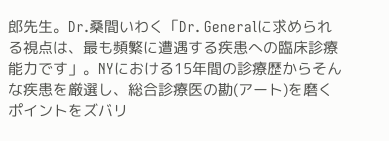郎先生。Dr.桑間いわく「Dr. Generalに求められる視点は、最も頻繁に遭遇する疾患への臨床診療能力です」。NYにおける15年間の診療歴からそんな疾患を厳選し、総合診療医の勘(アート)を磨くポイントをズバリ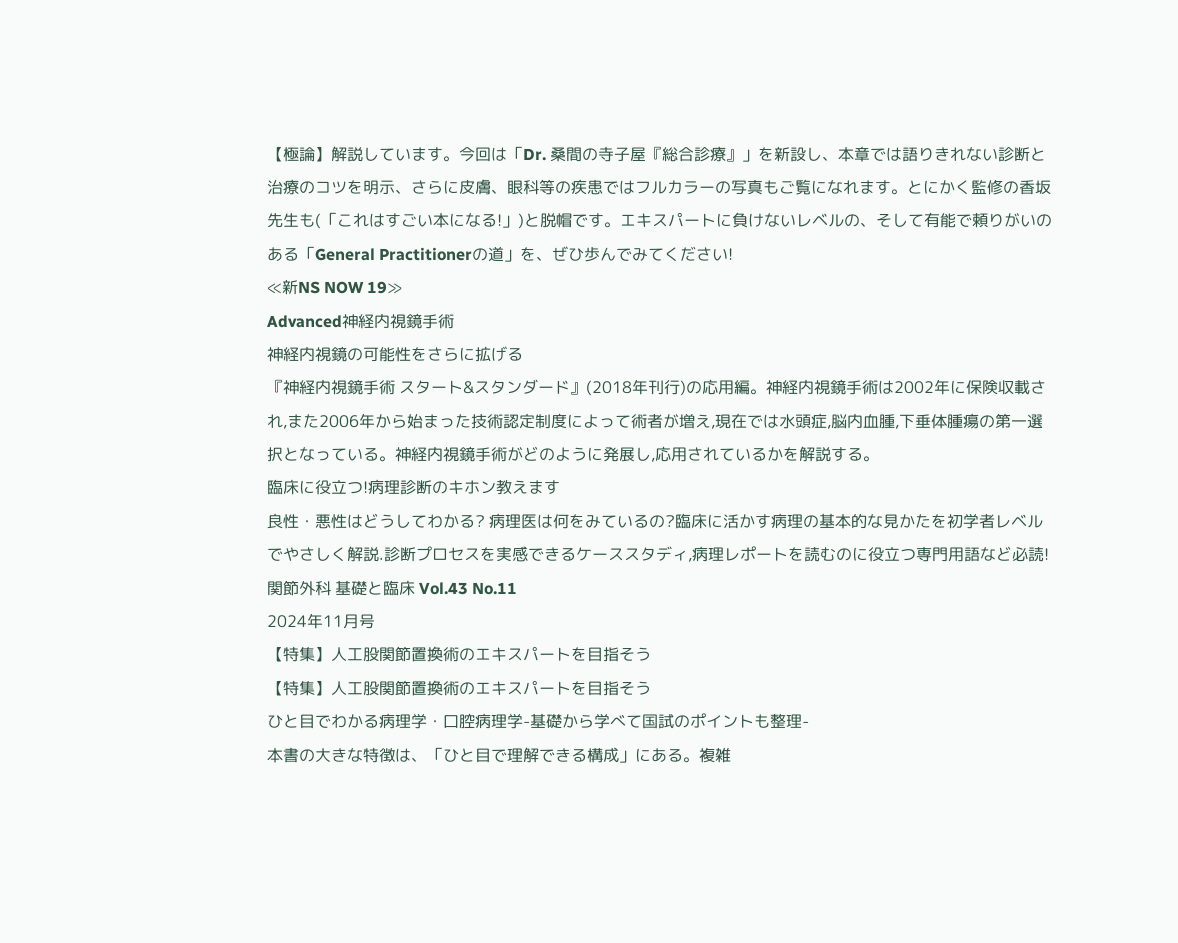【極論】解説しています。今回は「Dr. 桑間の寺子屋『総合診療』」を新設し、本章では語りきれない診断と治療のコツを明示、さらに皮膚、眼科等の疾患ではフルカラーの写真もご覧になれます。とにかく監修の香坂先生も(「これはすごい本になる!」)と脱帽です。エキスパートに負けないレベルの、そして有能で頼りがいのある「General Practitionerの道」を、ぜひ歩んでみてください!
≪新NS NOW 19≫
Advanced神経内視鏡手術
神経内視鏡の可能性をさらに拡げる
『神経内視鏡手術 スタート&スタンダード』(2018年刊行)の応用編。神経内視鏡手術は2002年に保険収載され,また2006年から始まった技術認定制度によって術者が増え,現在では水頭症,脳内血腫,下垂体腫瘍の第一選択となっている。神経内視鏡手術がどのように発展し,応用されているかを解説する。
臨床に役立つ!病理診断のキホン教えます
良性・悪性はどうしてわかる? 病理医は何をみているの?臨床に活かす病理の基本的な見かたを初学者レベルでやさしく解説.診断プロセスを実感できるケーススタディ,病理レポートを読むのに役立つ専門用語など必読!
関節外科 基礎と臨床 Vol.43 No.11
2024年11月号
【特集】人工股関節置換術のエキスパートを目指そう
【特集】人工股関節置換術のエキスパートを目指そう
ひと目でわかる病理学・口腔病理学-基礎から学べて国試のポイントも整理-
本書の大きな特徴は、「ひと目で理解できる構成」にある。複雑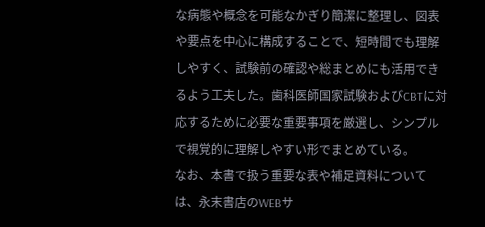な病態や概念を可能なかぎり簡潔に整理し、図表や要点を中心に構成することで、短時間でも理解しやすく、試験前の確認や総まとめにも活用できるよう工夫した。歯科医師国家試験およびCBTに対応するために必要な重要事項を厳選し、シンプルで視覚的に理解しやすい形でまとめている。
なお、本書で扱う重要な表や補足資料については、永末書店のWEBサ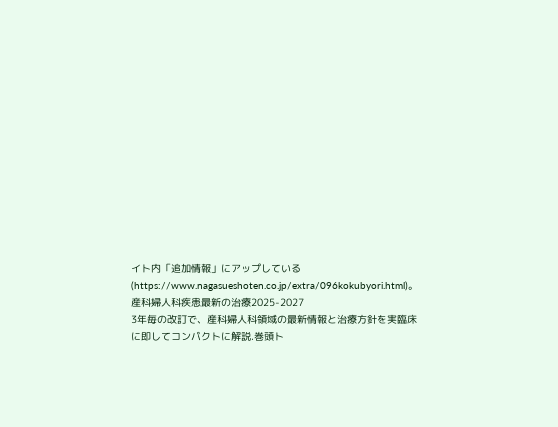イト内「追加情報」にアップしている(https://www.nagasueshoten.co.jp/extra/096kokubyori.html)。
産科婦人科疾患最新の治療2025-2027
3年毎の改訂で、産科婦人科領域の最新情報と治療方針を実臨床に即してコンパクトに解説.巻頭ト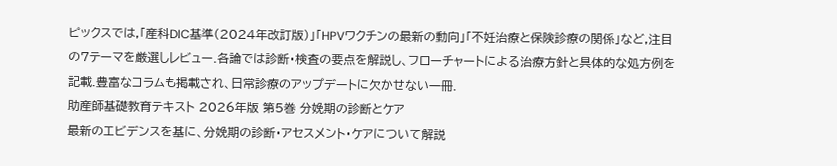ピックスでは,「産科DIC基準(2024年改訂版)」「HPVワクチンの最新の動向」「不妊治療と保険診療の関係」など,注目の7テーマを厳選しレビュー.各論では診断・検査の要点を解説し、フローチャートによる治療方針と具体的な処方例を記載.豊富なコラムも掲載され、日常診療のアップデートに欠かせない一冊.
助産師基礎教育テキスト 2026年版 第5巻 分娩期の診断とケア
最新のエビデンスを基に、分娩期の診断・アセスメント・ケアについて解説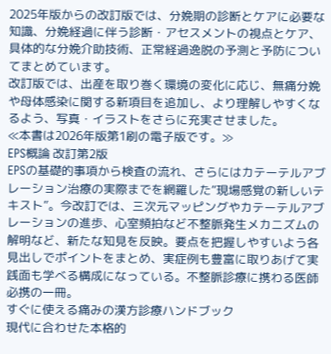2025年版からの改訂版では、分娩期の診断とケアに必要な知識、分娩経過に伴う診断・アセスメントの視点とケア、具体的な分娩介助技術、正常経過逸脱の予測と予防についてまとめています。
改訂版では、出産を取り巻く環境の変化に応じ、無痛分娩や母体感染に関する新項目を追加し、より理解しやすくなるよう、写真・イラストをさらに充実させました。
≪本書は2026年版第1刷の電子版です。≫
EPS概論 改訂第2版
EPSの基礎的事項から検査の流れ、さらにはカテーテルアブレーション治療の実際までを網羅した“現場感覚の新しいテキスト”。今改訂では、三次元マッピングやカテーテルアブレーションの進歩、心室頻拍など不整脈発生メカニズムの解明など、新たな知見を反映。要点を把握しやすいよう各見出しでポイントをまとめ、実症例も豊富に取りあげて実践面も学べる構成になっている。不整脈診療に携わる医師必携の一冊。
すぐに使える痛みの漢方診療ハンドブック
現代に合わせた本格的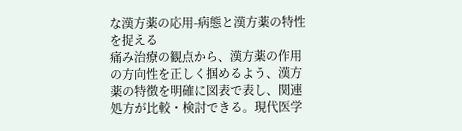な漢方薬の応用-病態と漢方薬の特性を捉える
痛み治療の観点から、漢方薬の作用の方向性を正しく掴めるよう、漢方薬の特徴を明確に図表で表し、関連処方が比較・検討できる。現代医学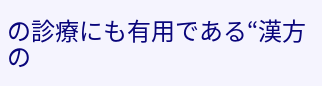の診療にも有用である“漢方の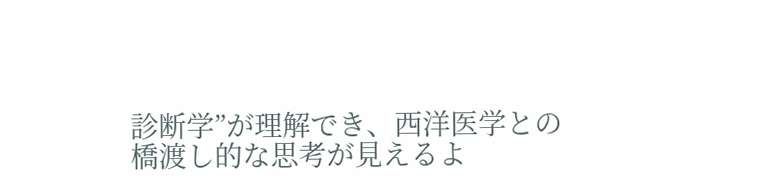診断学”が理解でき、西洋医学との橋渡し的な思考が見えるよ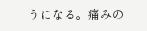うになる。痛みの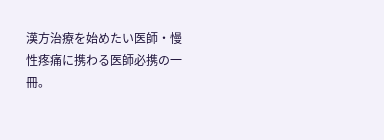漢方治療を始めたい医師・慢性疼痛に携わる医師必携の一冊。